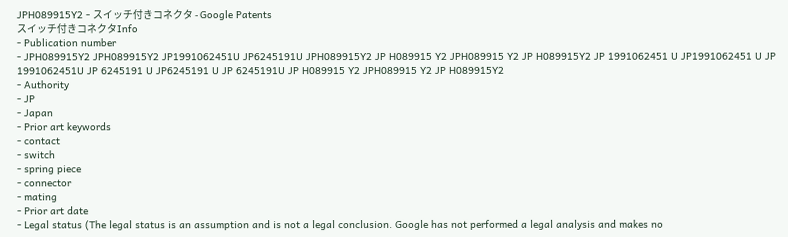JPH089915Y2 - スイッチ付きコネクタ - Google Patents
スイッチ付きコネクタInfo
- Publication number
- JPH089915Y2 JPH089915Y2 JP1991062451U JP6245191U JPH089915Y2 JP H089915 Y2 JPH089915 Y2 JP H089915Y2 JP 1991062451 U JP1991062451 U JP 1991062451U JP 6245191 U JP6245191 U JP 6245191U JP H089915 Y2 JPH089915 Y2 JP H089915Y2
- Authority
- JP
- Japan
- Prior art keywords
- contact
- switch
- spring piece
- connector
- mating
- Prior art date
- Legal status (The legal status is an assumption and is not a legal conclusion. Google has not performed a legal analysis and makes no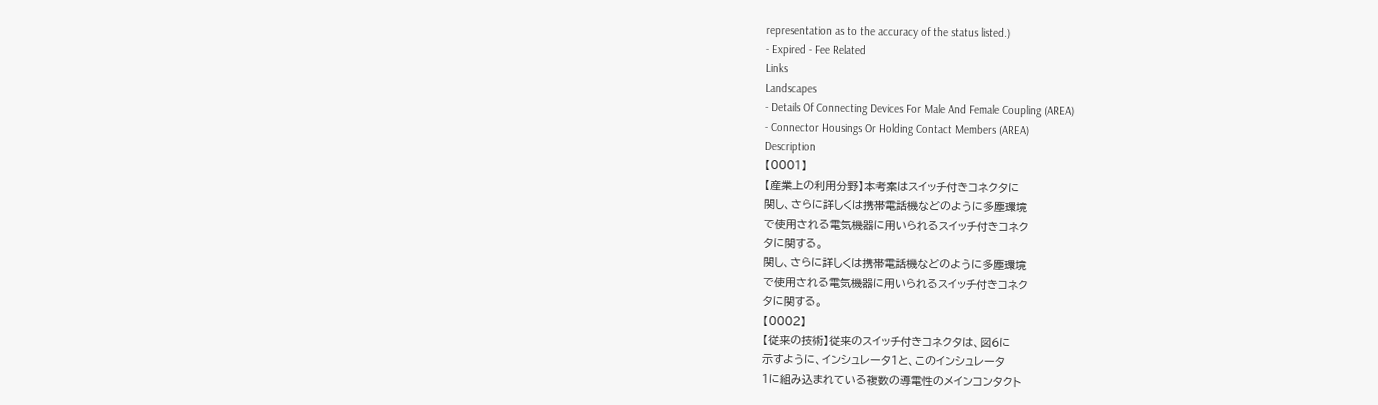representation as to the accuracy of the status listed.)
- Expired - Fee Related
Links
Landscapes
- Details Of Connecting Devices For Male And Female Coupling (AREA)
- Connector Housings Or Holding Contact Members (AREA)
Description
【0001】
【産業上の利用分野】本考案はスイッチ付きコネクタに
関し、さらに詳しくは携帯電話機などのように多塵環境
で使用される電気機器に用いられるスイッチ付きコネク
タに関する。
関し、さらに詳しくは携帯電話機などのように多塵環境
で使用される電気機器に用いられるスイッチ付きコネク
タに関する。
【0002】
【従来の技術】従来のスイッチ付きコネクタは、図6に
示すように、インシュレータ1と、このインシュレータ
1に組み込まれている複数の導電性のメインコンタクト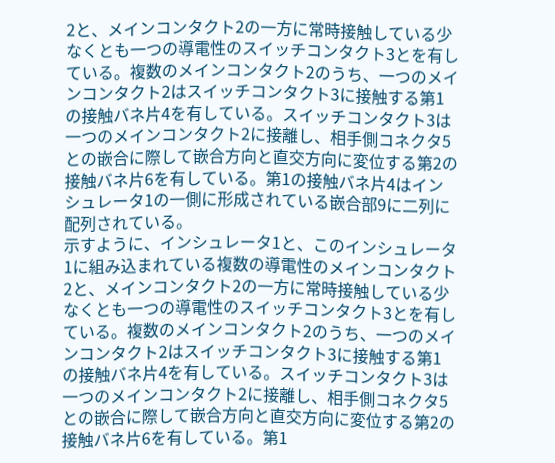2と、メインコンタクト2の一方に常時接触している少
なくとも一つの導電性のスイッチコンタクト3とを有し
ている。複数のメインコンタクト2のうち、一つのメイ
ンコンタクト2はスイッチコンタクト3に接触する第1
の接触バネ片4を有している。スイッチコンタクト3は
一つのメインコンタクト2に接離し、相手側コネクタ5
との嵌合に際して嵌合方向と直交方向に変位する第2の
接触バネ片6を有している。第1の接触バネ片4はイン
シュレータ1の一側に形成されている嵌合部9に二列に
配列されている。
示すように、インシュレータ1と、このインシュレータ
1に組み込まれている複数の導電性のメインコンタクト
2と、メインコンタクト2の一方に常時接触している少
なくとも一つの導電性のスイッチコンタクト3とを有し
ている。複数のメインコンタクト2のうち、一つのメイ
ンコンタクト2はスイッチコンタクト3に接触する第1
の接触バネ片4を有している。スイッチコンタクト3は
一つのメインコンタクト2に接離し、相手側コネクタ5
との嵌合に際して嵌合方向と直交方向に変位する第2の
接触バネ片6を有している。第1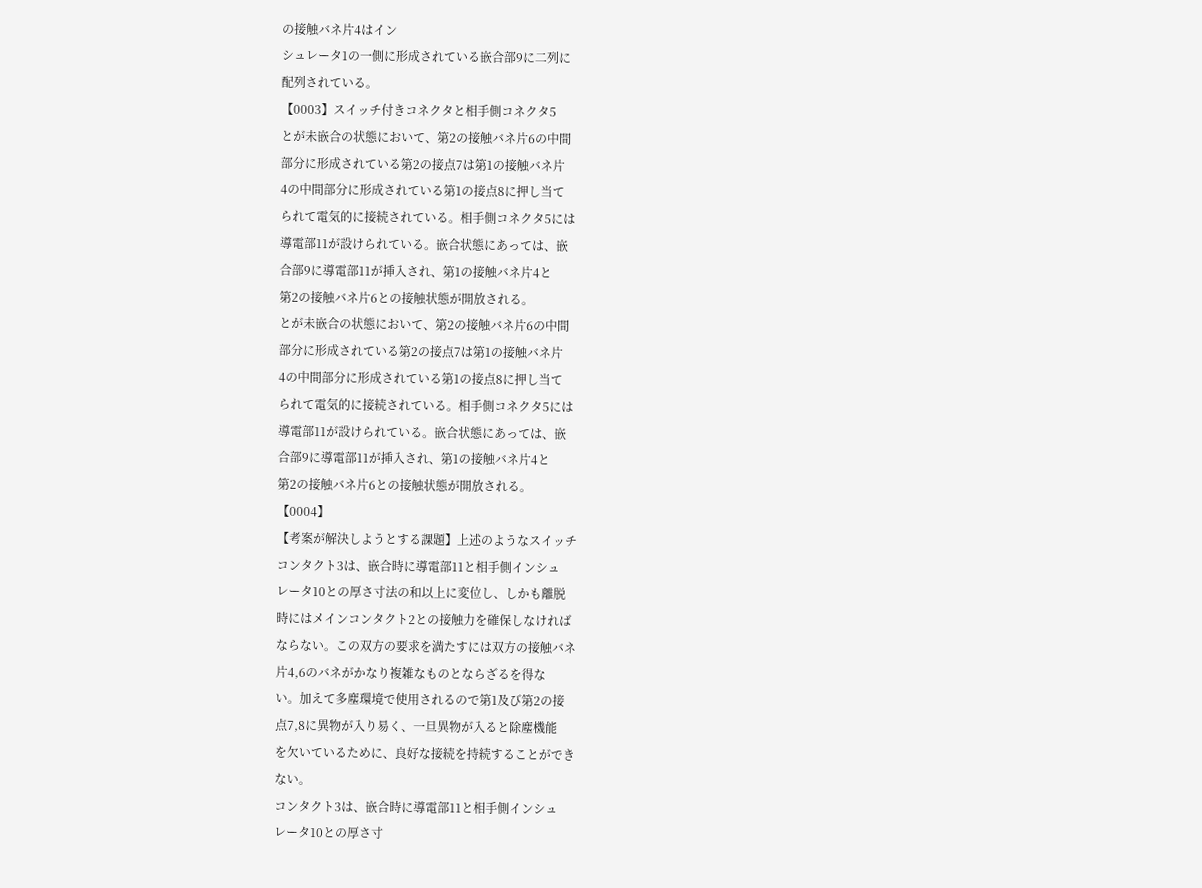の接触バネ片4はイン
シュレータ1の一側に形成されている嵌合部9に二列に
配列されている。
【0003】スイッチ付きコネクタと相手側コネクタ5
とが未嵌合の状態において、第2の接触バネ片6の中間
部分に形成されている第2の接点7は第1の接触バネ片
4の中間部分に形成されている第1の接点8に押し当て
られて電気的に接続されている。相手側コネクタ5には
導電部11が設けられている。嵌合状態にあっては、嵌
合部9に導電部11が挿入され、第1の接触バネ片4と
第2の接触バネ片6との接触状態が開放される。
とが未嵌合の状態において、第2の接触バネ片6の中間
部分に形成されている第2の接点7は第1の接触バネ片
4の中間部分に形成されている第1の接点8に押し当て
られて電気的に接続されている。相手側コネクタ5には
導電部11が設けられている。嵌合状態にあっては、嵌
合部9に導電部11が挿入され、第1の接触バネ片4と
第2の接触バネ片6との接触状態が開放される。
【0004】
【考案が解決しようとする課題】上述のようなスイッチ
コンタクト3は、嵌合時に導電部11と相手側インシュ
レータ10との厚さ寸法の和以上に変位し、しかも離脱
時にはメインコンタクト2との接触力を確保しなければ
ならない。この双方の要求を満たすには双方の接触バネ
片4,6のバネがかなり複雑なものとならざるを得な
い。加えて多塵環境で使用されるので第1及び第2の接
点7,8に異物が入り易く、一旦異物が入ると除塵機能
を欠いているために、良好な接続を持続することができ
ない。
コンタクト3は、嵌合時に導電部11と相手側インシュ
レータ10との厚さ寸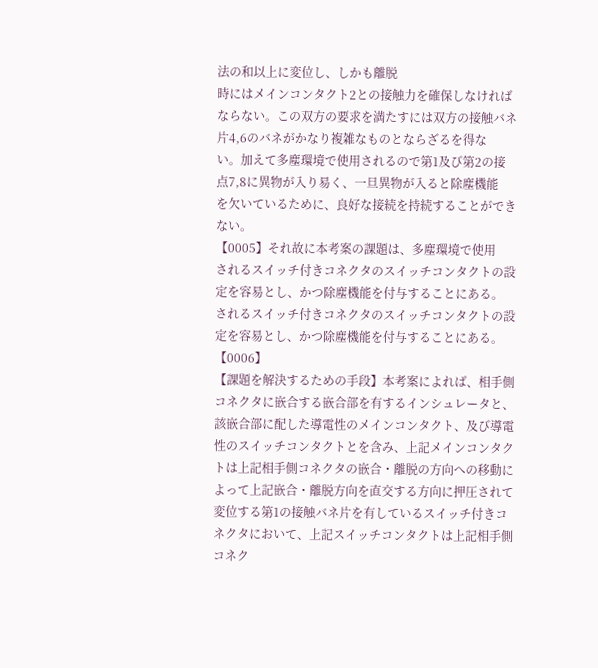法の和以上に変位し、しかも離脱
時にはメインコンタクト2との接触力を確保しなければ
ならない。この双方の要求を満たすには双方の接触バネ
片4,6のバネがかなり複雑なものとならざるを得な
い。加えて多塵環境で使用されるので第1及び第2の接
点7,8に異物が入り易く、一旦異物が入ると除塵機能
を欠いているために、良好な接続を持続することができ
ない。
【0005】それ故に本考案の課題は、多塵環境で使用
されるスイッチ付きコネクタのスイッチコンタクトの設
定を容易とし、かつ除塵機能を付与することにある。
されるスイッチ付きコネクタのスイッチコンタクトの設
定を容易とし、かつ除塵機能を付与することにある。
【0006】
【課題を解決するための手段】本考案によれば、相手側
コネクタに嵌合する嵌合部を有するインシュレータと、
該嵌合部に配した導電性のメインコンタクト、及び導電
性のスイッチコンタクトとを含み、上記メインコンタク
トは上記相手側コネクタの嵌合・離脱の方向への移動に
よって上記嵌合・離脱方向を直交する方向に押圧されて
変位する第1の接触バネ片を有しているスイッチ付きコ
ネクタにおいて、上記スイッチコンタクトは上記相手側
コネク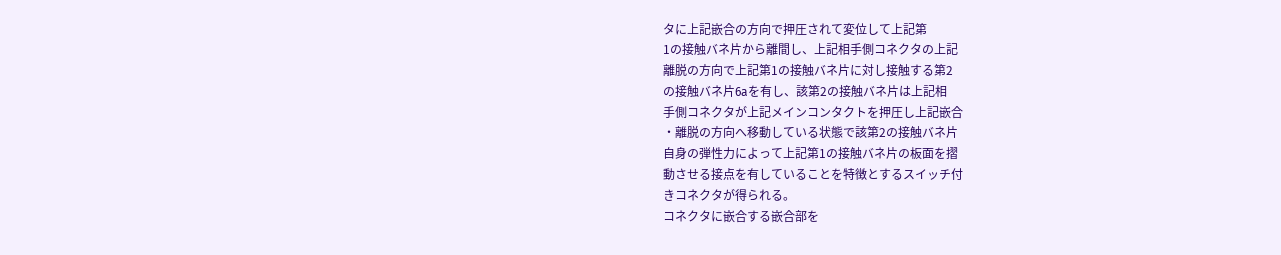タに上記嵌合の方向で押圧されて変位して上記第
1の接触バネ片から離間し、上記相手側コネクタの上記
離脱の方向で上記第1の接触バネ片に対し接触する第2
の接触バネ片6aを有し、該第2の接触バネ片は上記相
手側コネクタが上記メインコンタクトを押圧し上記嵌合
・離脱の方向へ移動している状態で該第2の接触バネ片
自身の弾性力によって上記第1の接触バネ片の板面を摺
動させる接点を有していることを特徴とするスイッチ付
きコネクタが得られる。
コネクタに嵌合する嵌合部を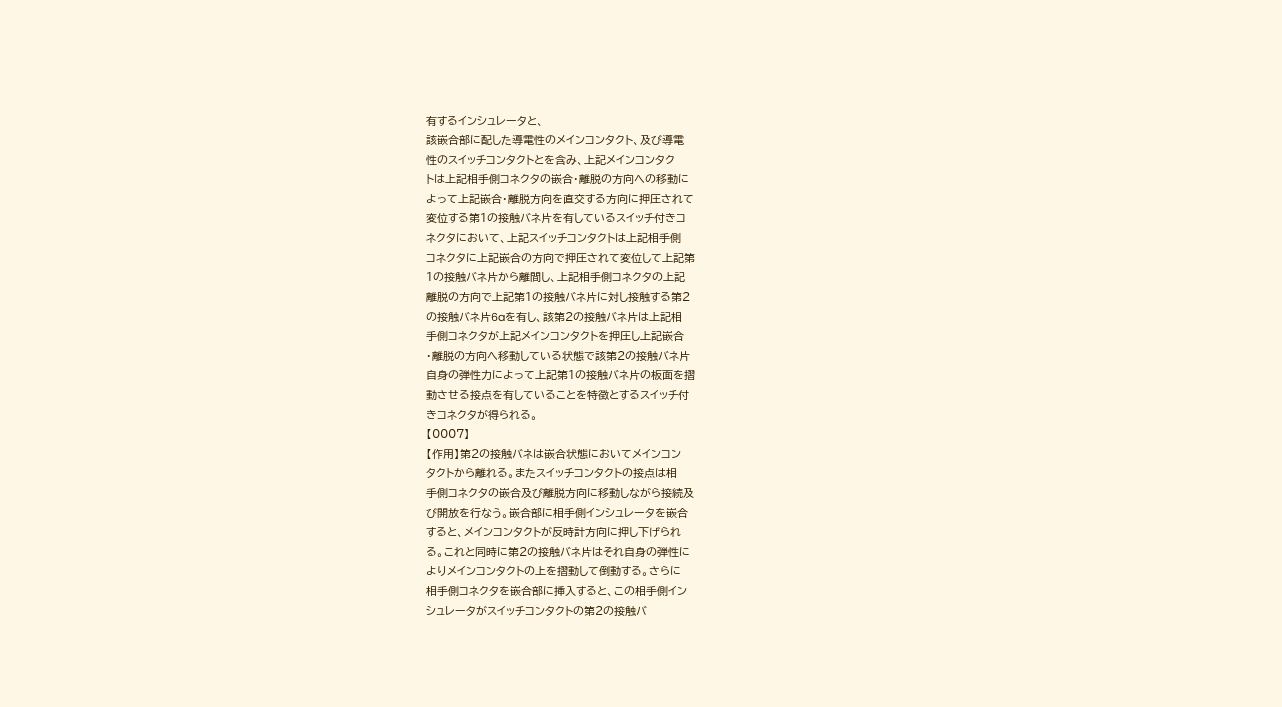有するインシュレータと、
該嵌合部に配した導電性のメインコンタクト、及び導電
性のスイッチコンタクトとを含み、上記メインコンタク
トは上記相手側コネクタの嵌合・離脱の方向への移動に
よって上記嵌合・離脱方向を直交する方向に押圧されて
変位する第1の接触バネ片を有しているスイッチ付きコ
ネクタにおいて、上記スイッチコンタクトは上記相手側
コネクタに上記嵌合の方向で押圧されて変位して上記第
1の接触バネ片から離間し、上記相手側コネクタの上記
離脱の方向で上記第1の接触バネ片に対し接触する第2
の接触バネ片6aを有し、該第2の接触バネ片は上記相
手側コネクタが上記メインコンタクトを押圧し上記嵌合
・離脱の方向へ移動している状態で該第2の接触バネ片
自身の弾性力によって上記第1の接触バネ片の板面を摺
動させる接点を有していることを特徴とするスイッチ付
きコネクタが得られる。
【0007】
【作用】第2の接触バネは嵌合状態においてメインコン
タクトから離れる。またスイッチコンタクトの接点は相
手側コネクタの嵌合及び離脱方向に移動しながら接続及
び開放を行なう。嵌合部に相手側インシュレータを嵌合
すると、メインコンタクトが反時計方向に押し下げられ
る。これと同時に第2の接触バネ片はそれ自身の弾性に
よりメインコンタクトの上を摺動して倒動する。さらに
相手側コネクタを嵌合部に挿入すると、この相手側イン
シュレータがスイッチコンタクトの第2の接触バ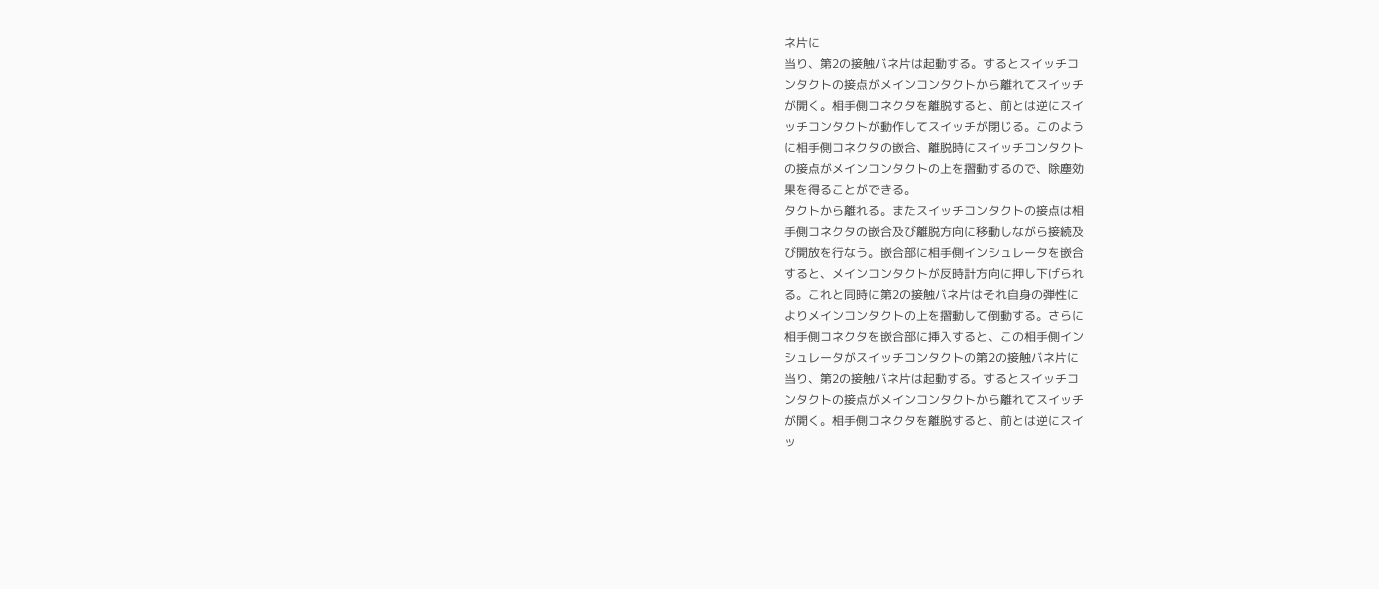ネ片に
当り、第2の接触バネ片は起動する。するとスイッチコ
ンタクトの接点がメインコンタクトから離れてスイッチ
が開く。相手側コネクタを離脱すると、前とは逆にスイ
ッチコンタクトが動作してスイッチが閉じる。このよう
に相手側コネクタの嵌合、離脱時にスイッチコンタクト
の接点がメインコンタクトの上を摺動するので、除塵効
果を得ることができる。
タクトから離れる。またスイッチコンタクトの接点は相
手側コネクタの嵌合及び離脱方向に移動しながら接続及
び開放を行なう。嵌合部に相手側インシュレータを嵌合
すると、メインコンタクトが反時計方向に押し下げられ
る。これと同時に第2の接触バネ片はそれ自身の弾性に
よりメインコンタクトの上を摺動して倒動する。さらに
相手側コネクタを嵌合部に挿入すると、この相手側イン
シュレータがスイッチコンタクトの第2の接触バネ片に
当り、第2の接触バネ片は起動する。するとスイッチコ
ンタクトの接点がメインコンタクトから離れてスイッチ
が開く。相手側コネクタを離脱すると、前とは逆にスイ
ッ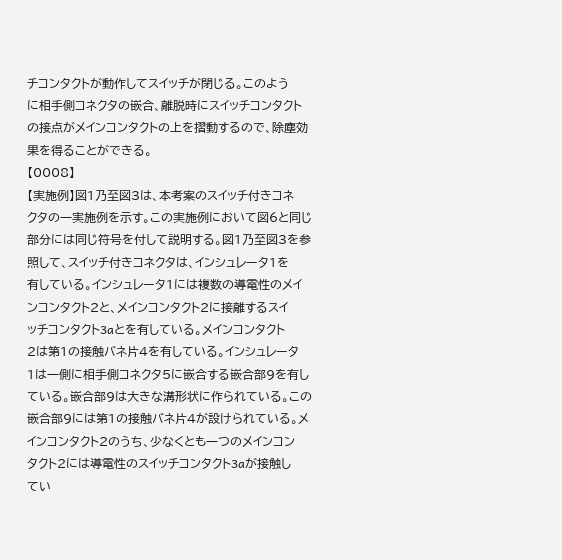チコンタクトが動作してスイッチが閉じる。このよう
に相手側コネクタの嵌合、離脱時にスイッチコンタクト
の接点がメインコンタクトの上を摺動するので、除塵効
果を得ることができる。
【0008】
【実施例】図1乃至図3は、本考案のスイッチ付きコネ
クタの一実施例を示す。この実施例において図6と同じ
部分には同じ符号を付して説明する。図1乃至図3を参
照して、スイッチ付きコネクタは、インシュレータ1を
有している。インシュレータ1には複数の導電性のメイ
ンコンタクト2と、メインコンタクト2に接離するスイ
ッチコンタクト3aとを有している。メインコンタクト
2は第1の接触バネ片4を有している。インシュレータ
1は一側に相手側コネクタ5に嵌合する嵌合部9を有し
ている。嵌合部9は大きな溝形状に作られている。この
嵌合部9には第1の接触バネ片4が設けられている。メ
インコンタクト2のうち、少なくとも一つのメインコン
タクト2には導電性のスイッチコンタクト3aが接触し
てい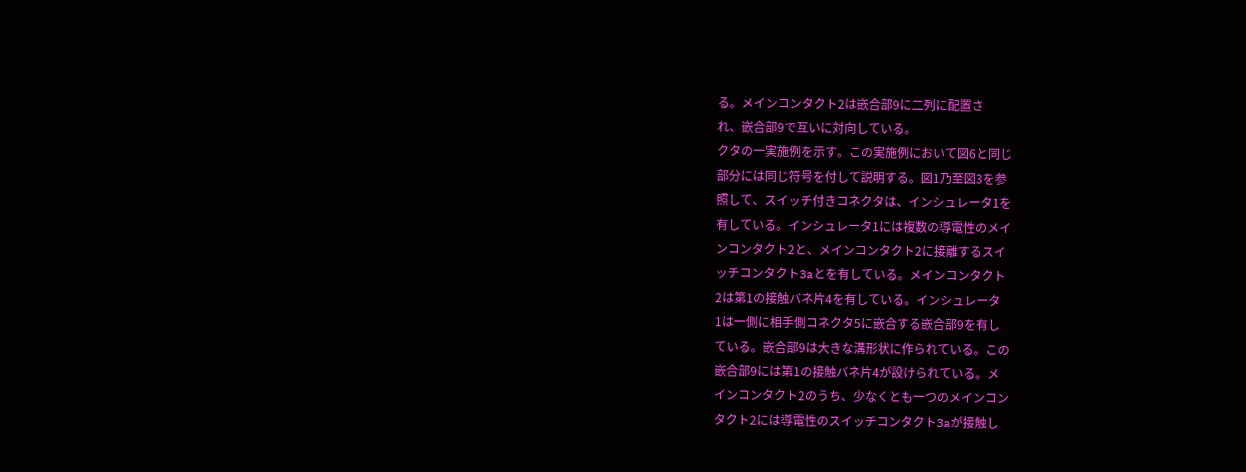る。メインコンタクト2は嵌合部9に二列に配置さ
れ、嵌合部9で互いに対向している。
クタの一実施例を示す。この実施例において図6と同じ
部分には同じ符号を付して説明する。図1乃至図3を参
照して、スイッチ付きコネクタは、インシュレータ1を
有している。インシュレータ1には複数の導電性のメイ
ンコンタクト2と、メインコンタクト2に接離するスイ
ッチコンタクト3aとを有している。メインコンタクト
2は第1の接触バネ片4を有している。インシュレータ
1は一側に相手側コネクタ5に嵌合する嵌合部9を有し
ている。嵌合部9は大きな溝形状に作られている。この
嵌合部9には第1の接触バネ片4が設けられている。メ
インコンタクト2のうち、少なくとも一つのメインコン
タクト2には導電性のスイッチコンタクト3aが接触し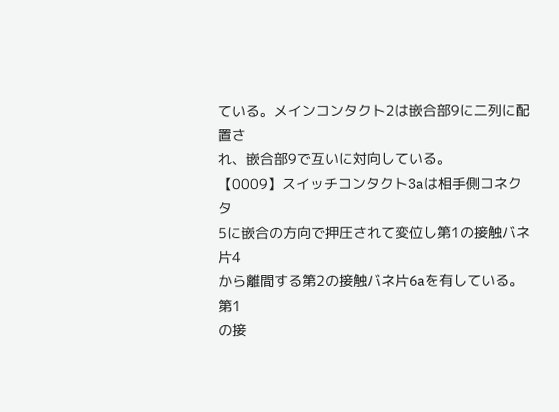ている。メインコンタクト2は嵌合部9に二列に配置さ
れ、嵌合部9で互いに対向している。
【0009】スイッチコンタクト3aは相手側コネクタ
5に嵌合の方向で押圧されて変位し第1の接触バネ片4
から離間する第2の接触バネ片6aを有している。第1
の接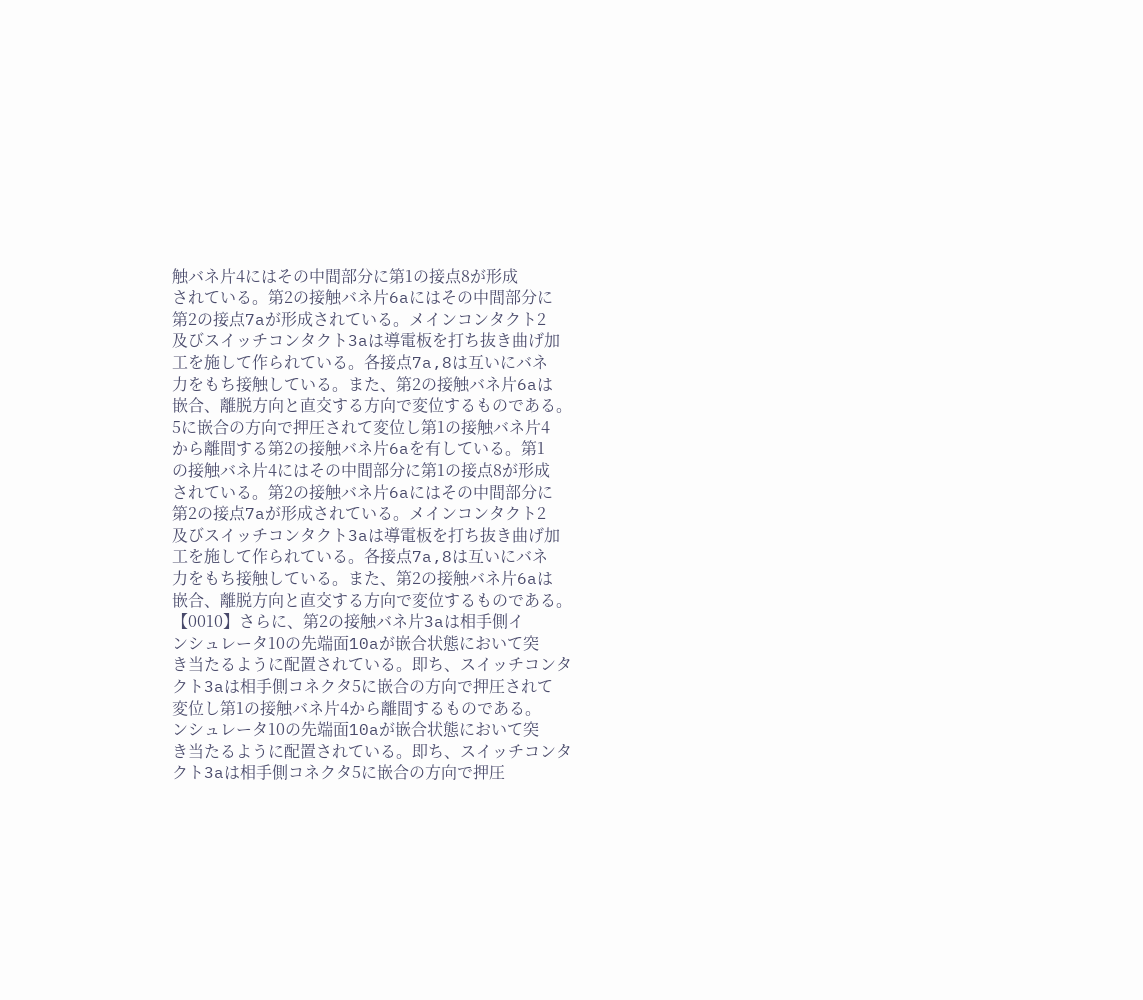触バネ片4にはその中間部分に第1の接点8が形成
されている。第2の接触バネ片6aにはその中間部分に
第2の接点7aが形成されている。メインコンタクト2
及びスイッチコンタクト3aは導電板を打ち抜き曲げ加
工を施して作られている。各接点7a,8は互いにバネ
力をもち接触している。また、第2の接触バネ片6aは
嵌合、離脱方向と直交する方向で変位するものである。
5に嵌合の方向で押圧されて変位し第1の接触バネ片4
から離間する第2の接触バネ片6aを有している。第1
の接触バネ片4にはその中間部分に第1の接点8が形成
されている。第2の接触バネ片6aにはその中間部分に
第2の接点7aが形成されている。メインコンタクト2
及びスイッチコンタクト3aは導電板を打ち抜き曲げ加
工を施して作られている。各接点7a,8は互いにバネ
力をもち接触している。また、第2の接触バネ片6aは
嵌合、離脱方向と直交する方向で変位するものである。
【0010】さらに、第2の接触バネ片3aは相手側イ
ンシュレータ10の先端面10aが嵌合状態において突
き当たるように配置されている。即ち、スイッチコンタ
クト3aは相手側コネクタ5に嵌合の方向で押圧されて
変位し第1の接触バネ片4から離間するものである。
ンシュレータ10の先端面10aが嵌合状態において突
き当たるように配置されている。即ち、スイッチコンタ
クト3aは相手側コネクタ5に嵌合の方向で押圧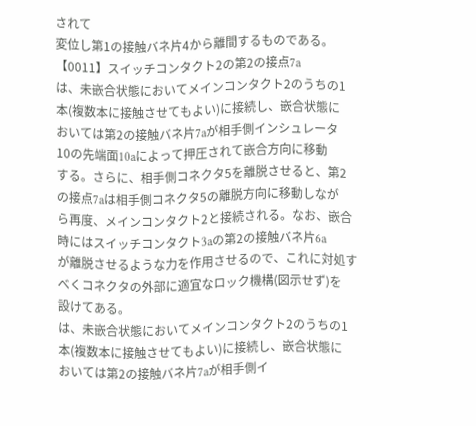されて
変位し第1の接触バネ片4から離間するものである。
【0011】スイッチコンタクト2の第2の接点7a
は、未嵌合状態においてメインコンタクト2のうちの1
本(複数本に接触させてもよい)に接続し、嵌合状態に
おいては第2の接触バネ片7aが相手側インシュレータ
10の先端面10aによって押圧されて嵌合方向に移動
する。さらに、相手側コネクタ5を離脱させると、第2
の接点7aは相手側コネクタ5の離脱方向に移動しなが
ら再度、メインコンタクト2と接続される。なお、嵌合
時にはスイッチコンタクト3aの第2の接触バネ片6a
が離脱させるような力を作用させるので、これに対処す
べくコネクタの外部に適宜なロック機構(図示せず)を
設けてある。
は、未嵌合状態においてメインコンタクト2のうちの1
本(複数本に接触させてもよい)に接続し、嵌合状態に
おいては第2の接触バネ片7aが相手側イ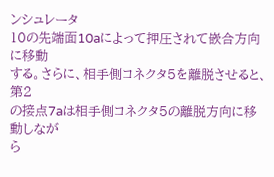ンシュレータ
10の先端面10aによって押圧されて嵌合方向に移動
する。さらに、相手側コネクタ5を離脱させると、第2
の接点7aは相手側コネクタ5の離脱方向に移動しなが
ら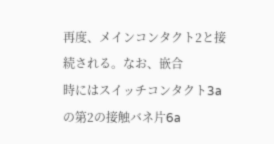再度、メインコンタクト2と接続される。なお、嵌合
時にはスイッチコンタクト3aの第2の接触バネ片6a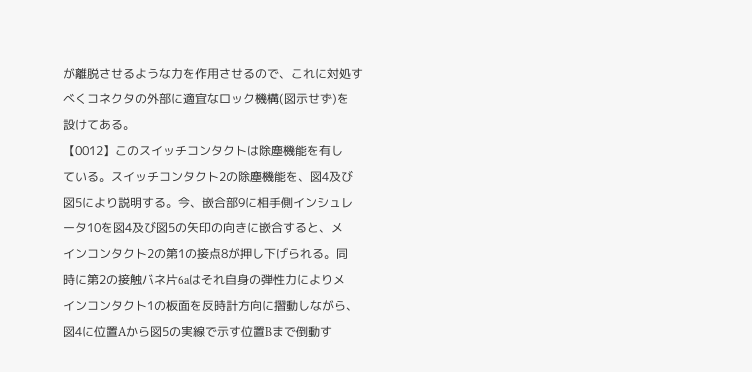が離脱させるような力を作用させるので、これに対処す
べくコネクタの外部に適宜なロック機構(図示せず)を
設けてある。
【0012】このスイッチコンタクトは除塵機能を有し
ている。スイッチコンタクト2の除塵機能を、図4及び
図5により説明する。今、嵌合部9に相手側インシュレ
ータ10を図4及び図5の矢印の向きに嵌合すると、メ
インコンタクト2の第1の接点8が押し下げられる。同
時に第2の接触バネ片6aはそれ自身の弾性力によりメ
インコンタクト1の板面を反時計方向に摺動しながら、
図4に位置Aから図5の実線で示す位置Bまで倒動す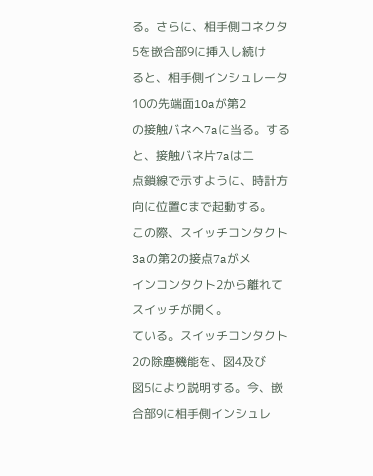る。さらに、相手側コネクタ5を嵌合部9に挿入し続け
ると、相手側インシュレータ10の先端面10aが第2
の接触バネへ7aに当る。すると、接触バネ片7aは二
点鎖線で示すように、時計方向に位置Cまで起動する。
この際、スイッチコンタクト3aの第2の接点7aがメ
インコンタクト2から離れてスイッチが開く。
ている。スイッチコンタクト2の除塵機能を、図4及び
図5により説明する。今、嵌合部9に相手側インシュレ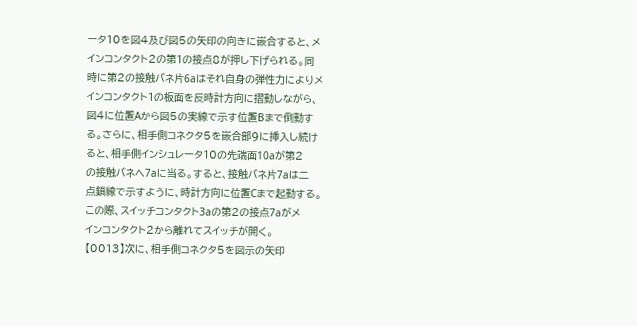ータ10を図4及び図5の矢印の向きに嵌合すると、メ
インコンタクト2の第1の接点8が押し下げられる。同
時に第2の接触バネ片6aはそれ自身の弾性力によりメ
インコンタクト1の板面を反時計方向に摺動しながら、
図4に位置Aから図5の実線で示す位置Bまで倒動す
る。さらに、相手側コネクタ5を嵌合部9に挿入し続け
ると、相手側インシュレータ10の先端面10aが第2
の接触バネへ7aに当る。すると、接触バネ片7aは二
点鎖線で示すように、時計方向に位置Cまで起動する。
この際、スイッチコンタクト3aの第2の接点7aがメ
インコンタクト2から離れてスイッチが開く。
【0013】次に、相手側コネクタ5を図示の矢印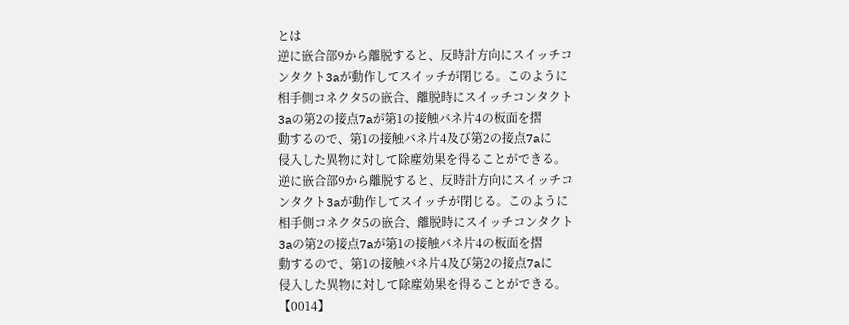とは
逆に嵌合部9から離脱すると、反時計方向にスイッチコ
ンタクト3aが動作してスイッチが閉じる。このように
相手側コネクタ5の嵌合、離脱時にスイッチコンタクト
3aの第2の接点7aが第1の接触バネ片4の板面を摺
動するので、第1の接触バネ片4及び第2の接点7aに
侵入した異物に対して除塵効果を得ることができる。
逆に嵌合部9から離脱すると、反時計方向にスイッチコ
ンタクト3aが動作してスイッチが閉じる。このように
相手側コネクタ5の嵌合、離脱時にスイッチコンタクト
3aの第2の接点7aが第1の接触バネ片4の板面を摺
動するので、第1の接触バネ片4及び第2の接点7aに
侵入した異物に対して除塵効果を得ることができる。
【0014】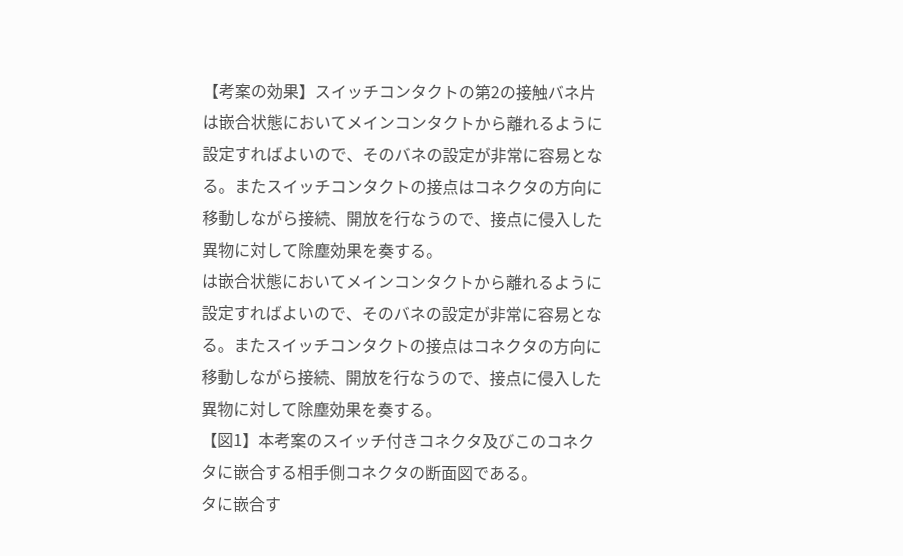【考案の効果】スイッチコンタクトの第2の接触バネ片
は嵌合状態においてメインコンタクトから離れるように
設定すればよいので、そのバネの設定が非常に容易とな
る。またスイッチコンタクトの接点はコネクタの方向に
移動しながら接続、開放を行なうので、接点に侵入した
異物に対して除塵効果を奏する。
は嵌合状態においてメインコンタクトから離れるように
設定すればよいので、そのバネの設定が非常に容易とな
る。またスイッチコンタクトの接点はコネクタの方向に
移動しながら接続、開放を行なうので、接点に侵入した
異物に対して除塵効果を奏する。
【図1】本考案のスイッチ付きコネクタ及びこのコネク
タに嵌合する相手側コネクタの断面図である。
タに嵌合す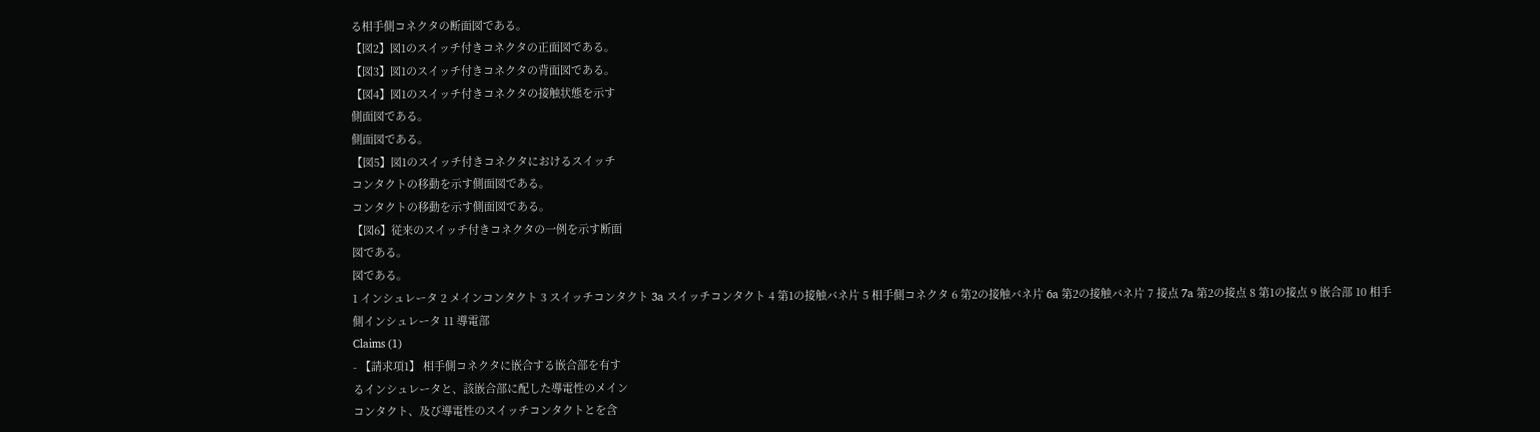る相手側コネクタの断面図である。
【図2】図1のスイッチ付きコネクタの正面図である。
【図3】図1のスイッチ付きコネクタの背面図である。
【図4】図1のスイッチ付きコネクタの接触状態を示す
側面図である。
側面図である。
【図5】図1のスイッチ付きコネクタにおけるスイッチ
コンタクトの移動を示す側面図である。
コンタクトの移動を示す側面図である。
【図6】従来のスイッチ付きコネクタの一例を示す断面
図である。
図である。
1 インシュレータ 2 メインコンタクト 3 スイッチコンタクト 3a スイッチコンタクト 4 第1の接触バネ片 5 相手側コネクタ 6 第2の接触バネ片 6a 第2の接触バネ片 7 接点 7a 第2の接点 8 第1の接点 9 嵌合部 10 相手側インシュレータ 11 導電部
Claims (1)
- 【請求項1】 相手側コネクタに嵌合する嵌合部を有す
るインシュレータと、該嵌合部に配した導電性のメイン
コンタクト、及び導電性のスイッチコンタクトとを含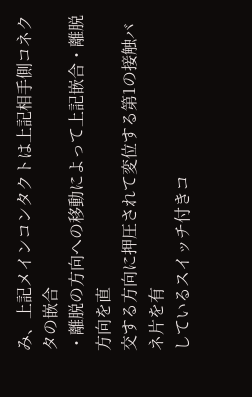み、上記メインコンタクトは上記相手側コネクタの嵌合
・離脱の方向への移動によって上記嵌合・離脱方向を直
交する方向に押圧されて変位する第1の接触バネ片を有
しているスイッチ付きコ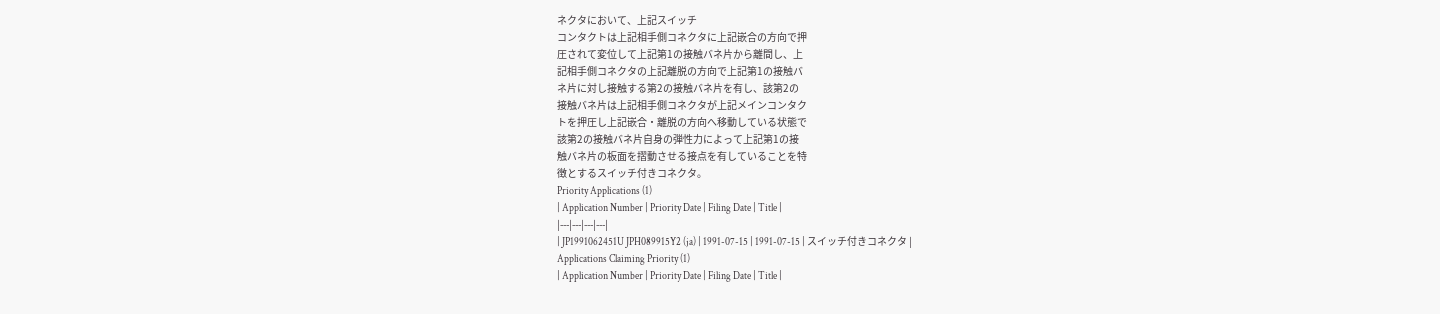ネクタにおいて、上記スイッチ
コンタクトは上記相手側コネクタに上記嵌合の方向で押
圧されて変位して上記第1の接触バネ片から離間し、上
記相手側コネクタの上記離脱の方向で上記第1の接触バ
ネ片に対し接触する第2の接触バネ片を有し、該第2の
接触バネ片は上記相手側コネクタが上記メインコンタク
トを押圧し上記嵌合・離脱の方向へ移動している状態で
該第2の接触バネ片自身の弾性力によって上記第1の接
触バネ片の板面を摺動させる接点を有していることを特
徴とするスイッチ付きコネクタ。
Priority Applications (1)
| Application Number | Priority Date | Filing Date | Title |
|---|---|---|---|
| JP1991062451U JPH089915Y2 (ja) | 1991-07-15 | 1991-07-15 | スイッチ付きコネクタ |
Applications Claiming Priority (1)
| Application Number | Priority Date | Filing Date | Title |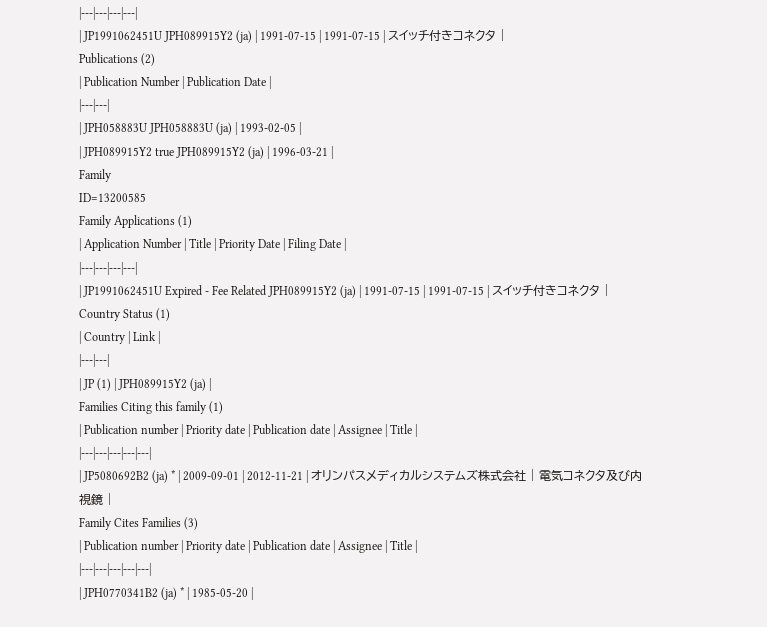|---|---|---|---|
| JP1991062451U JPH089915Y2 (ja) | 1991-07-15 | 1991-07-15 | スイッチ付きコネクタ |
Publications (2)
| Publication Number | Publication Date |
|---|---|
| JPH058883U JPH058883U (ja) | 1993-02-05 |
| JPH089915Y2 true JPH089915Y2 (ja) | 1996-03-21 |
Family
ID=13200585
Family Applications (1)
| Application Number | Title | Priority Date | Filing Date |
|---|---|---|---|
| JP1991062451U Expired - Fee Related JPH089915Y2 (ja) | 1991-07-15 | 1991-07-15 | スイッチ付きコネクタ |
Country Status (1)
| Country | Link |
|---|---|
| JP (1) | JPH089915Y2 (ja) |
Families Citing this family (1)
| Publication number | Priority date | Publication date | Assignee | Title |
|---|---|---|---|---|
| JP5080692B2 (ja) * | 2009-09-01 | 2012-11-21 | オリンパスメディカルシステムズ株式会社 | 電気コネクタ及び内視鏡 |
Family Cites Families (3)
| Publication number | Priority date | Publication date | Assignee | Title |
|---|---|---|---|---|
| JPH0770341B2 (ja) * | 1985-05-20 |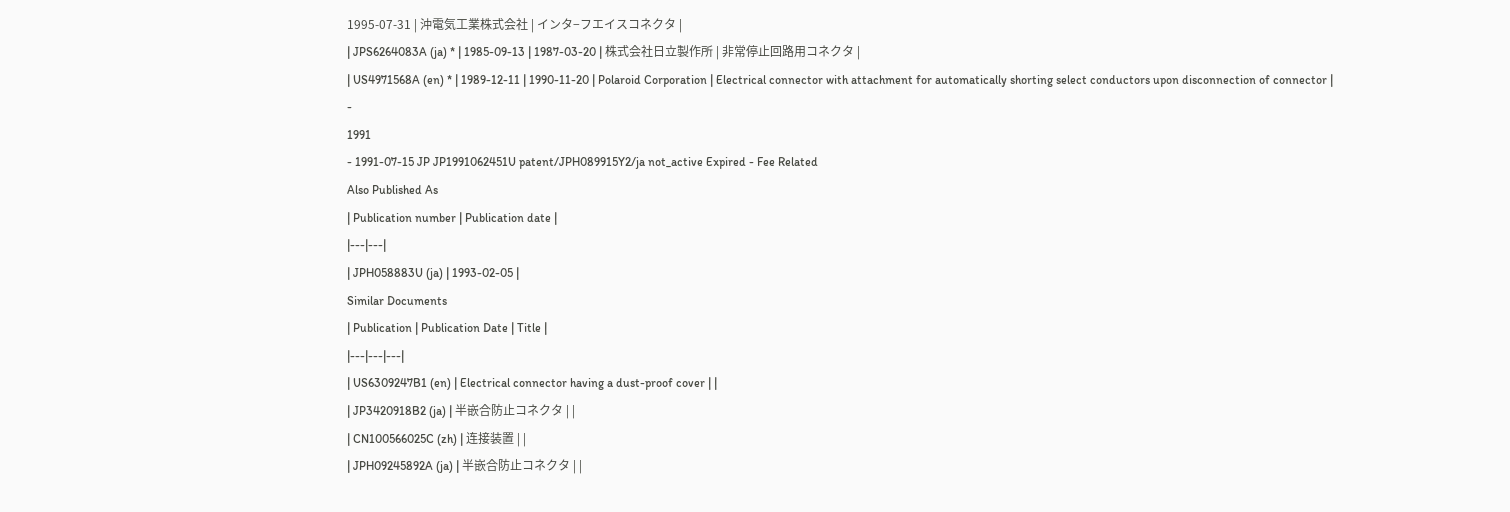1995-07-31 | 沖電気工業株式会社 | インタ−フエイスコネクタ |
| JPS6264083A (ja) * | 1985-09-13 | 1987-03-20 | 株式会社日立製作所 | 非常停止回路用コネクタ |
| US4971568A (en) * | 1989-12-11 | 1990-11-20 | Polaroid Corporation | Electrical connector with attachment for automatically shorting select conductors upon disconnection of connector |
-
1991
- 1991-07-15 JP JP1991062451U patent/JPH089915Y2/ja not_active Expired - Fee Related
Also Published As
| Publication number | Publication date |
|---|---|
| JPH058883U (ja) | 1993-02-05 |
Similar Documents
| Publication | Publication Date | Title |
|---|---|---|
| US6309247B1 (en) | Electrical connector having a dust-proof cover | |
| JP3420918B2 (ja) | 半嵌合防止コネクタ | |
| CN100566025C (zh) | 连接装置 | |
| JPH09245892A (ja) | 半嵌合防止コネクタ | |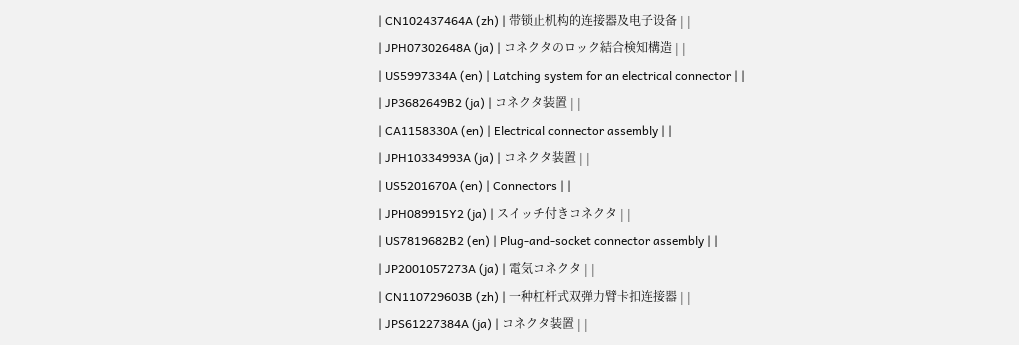| CN102437464A (zh) | 带锁止机构的连接器及电子设备 | |
| JPH07302648A (ja) | コネクタのロック結合検知構造 | |
| US5997334A (en) | Latching system for an electrical connector | |
| JP3682649B2 (ja) | コネクタ装置 | |
| CA1158330A (en) | Electrical connector assembly | |
| JPH10334993A (ja) | コネクタ装置 | |
| US5201670A (en) | Connectors | |
| JPH089915Y2 (ja) | スイッチ付きコネクタ | |
| US7819682B2 (en) | Plug-and-socket connector assembly | |
| JP2001057273A (ja) | 電気コネクタ | |
| CN110729603B (zh) | 一种杠杆式双弹力臂卡扣连接器 | |
| JPS61227384A (ja) | コネクタ装置 | |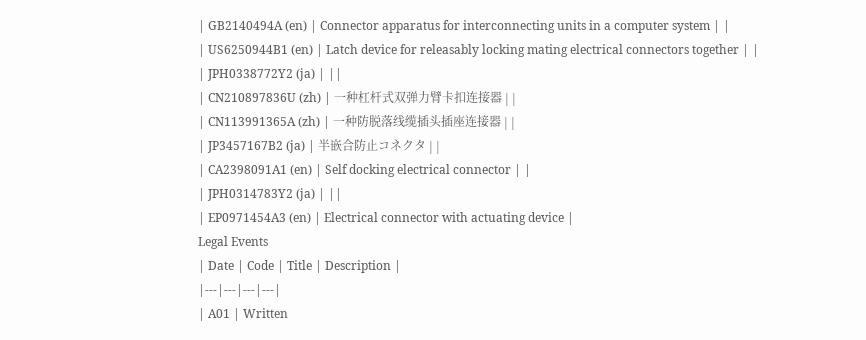| GB2140494A (en) | Connector apparatus for interconnecting units in a computer system | |
| US6250944B1 (en) | Latch device for releasably locking mating electrical connectors together | |
| JPH0338772Y2 (ja) | ||
| CN210897836U (zh) | 一种杠杆式双弹力臂卡扣连接器 | |
| CN113991365A (zh) | 一种防脱落线缆插头插座连接器 | |
| JP3457167B2 (ja) | 半嵌合防止コネクタ | |
| CA2398091A1 (en) | Self docking electrical connector | |
| JPH0314783Y2 (ja) | ||
| EP0971454A3 (en) | Electrical connector with actuating device |
Legal Events
| Date | Code | Title | Description |
|---|---|---|---|
| A01 | Written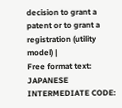decision to grant a patent or to grant a registration (utility model) |
Free format text: JAPANESE INTERMEDIATE CODE: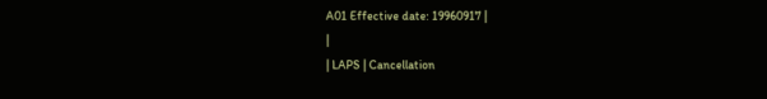A01 Effective date: 19960917 |
|
| LAPS | Cancellation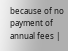because of no payment of annual fees |